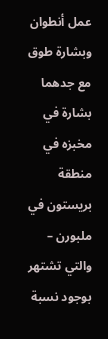عمل أنطوان وبشارة طوق مع جدهما بشارة في مخبزه في منطقة بريستون في ملبورن – والتي تشتهر بوجود نسبة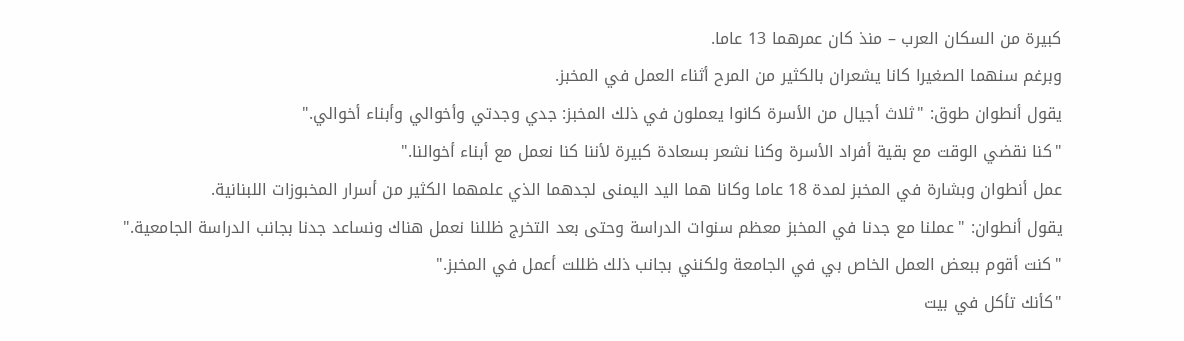كبيرة من السكان العرب – منذ كان عمرهما 13 عاما.
وبرغم سنهما الصغيرا كانا يشعران بالكثير من المرح أثناء العمل في المخبز.
يقول أنطوان طوق: "ثلاث أجيال من الأسرة كانوا يعملون في ذلك المخبز: جدي وجدتي وأخوالي وأبناء أخوالي."
"كنا نقضي الوقت مع بقية أفراد الأسرة وكنا نشعر بسعادة كبيرة لأننا كنا نعمل مع أبناء أخوالنا."
عمل أنطوان وبشارة في المخبز لمدة 18 عاما وكانا هما اليد اليمنى لجدهما الذي علمهما الكثير من أسرار المخبوزات اللبنانية.
يقول أنطوان: "عملنا مع جدنا في المخبز معظم سنوات الدراسة وحتى بعد التخرج ظللنا نعمل هناك ونساعد جدنا بجانب الدراسة الجامعية."
"كنت أقوم ببعض العمل الخاص بي في الجامعة ولكنني بجانب ذلك ظللت أعمل في المخبز."
"كأنك تأكل في بيت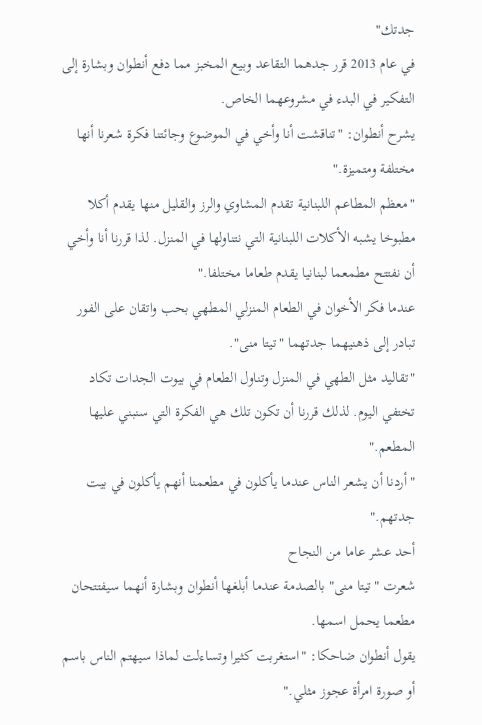جدتك"
في عام 2013 قرر جدهما التقاعد وبيع المخبز مما دفع أنطوان وبشارة إلى التفكير في البدء في مشروعهما الخاص.
يشرح أنطوان: "تناقشت أنا وأخي في الموضوع وجائتنا فكرة شعرنا أنها مختلفة ومتميزة."
"معظم المطاعم اللبنانية تقدم المشاوي والرز والقليل منها يقدم أكلا مطبوخا يشبه الأكلات اللبنانية التي نتناولها في المنزل. لذا قررنا أنا وأخي أن نفتتح مطمعما لبنانيا يقدم طعاما مختلفا."
عندما فكر الأخوان في الطعام المنزلي المطهي بحب واتقان على الفور تبادر إلى ذهنيهما جدتهما "تيتا منى".
"تقاليد مثل الطهي في المنزل وتناول الطعام في بيوت الجدات تكاد تختفي اليوم. لذلك قررنا أن تكون تلك هي الفكرة التي سنبني عليها المطعم."
"أردنا أن يشعر الناس عندما يأكلون في مطعمنا أنهم يأكلون في بيت جدتهم."
أحد عشر عاما من النجاح
شعرت "تيتا منى" بالصدمة عندما أبلغها أنطوان وبشارة أنهما سيفتتحان مطعما يحمل اسمها.
يقول أنطوان ضاحكا: "استغربت كثيرا وتساءلت لماذا سيهتم الناس باسم أو صورة امرأة عجوز مثلي."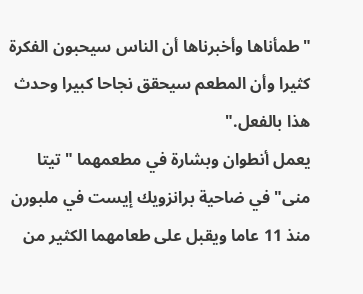"طمأناها وأخبرناها أن الناس سيحبون الفكرة كثيرا وأن المطعم سيحقق نجاحا كبيرا وحدث هذا بالفعل."
يعمل أنطوان وبشارة في مطعمهما "تيتا منى" في ضاحية برانزويك إيست في ملبورن منذ 11 عاما ويقبل على طعامهما الكثير من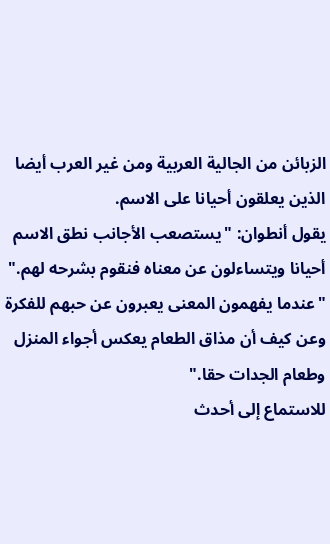الزبائن من الجالية العربية ومن غير العرب أيضا الذين يعلقون أحيانا على الاسم.
يقول أنطوان: "يستصعب الأجانب نطق الاسم أحيانا ويتساءلون عن معناه فنقوم بشرحه لهم."
"عندما يفهمون المعنى يعبرون عن حبهم للفكرة وعن كيف أن مذاق الطعام يعكس أجواء المنزل وطعام الجدات حقا."
للاستماع إلى أحدث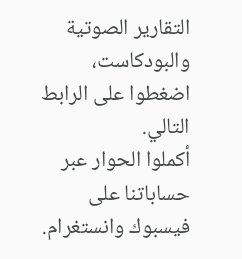التقارير الصوتية والبودكاست، اضغطوا على الرابط التالي.
أكملوا الحوار عبر حساباتنا على فيسبوك وانستغرام.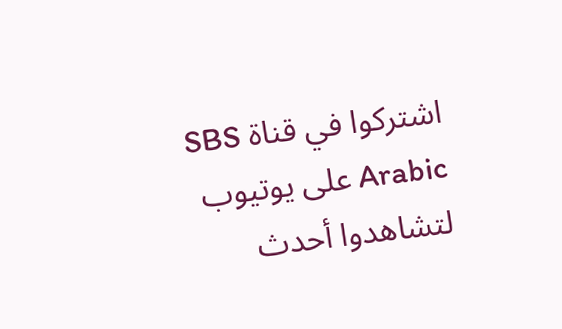اشتركوا في قناة SBS Arabic على يوتيوب لتشاهدوا أحدث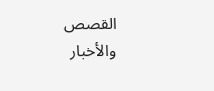القصص والأخبار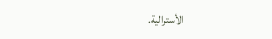الأسترالية.